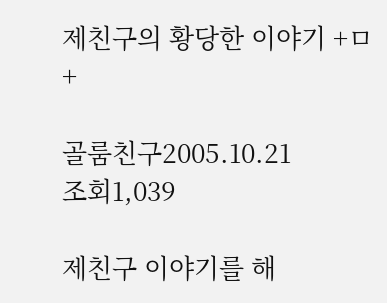제친구의 황당한 이야기 +ㅁ+

골룸친구2005.10.21
조회1,039

제친구 이야기를 해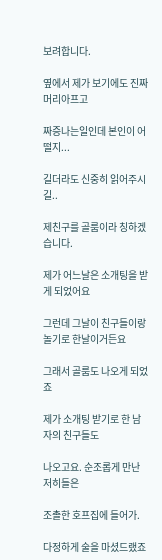보려합니다.

옆에서 제가 보기에도 진짜 머리아프고

짜증나는일인데 본인이 어떨지...

길더라도 신중히 읽어주시길..

제친구를 골룸이라 칭하겠습니다.

제가 어느날은 소개팅을 받게 되었어요

그런데 그날이 친구들이랑 놀기로 한날이거든요

그래서 골룸도 나오게 되었죠

제가 소개팅 받기로 한 남자의 친구들도

나오고요. 순조롭게 만난 저히들은

조촐한 호프집에 들어가.

다정하게 술을 마셨드랬죠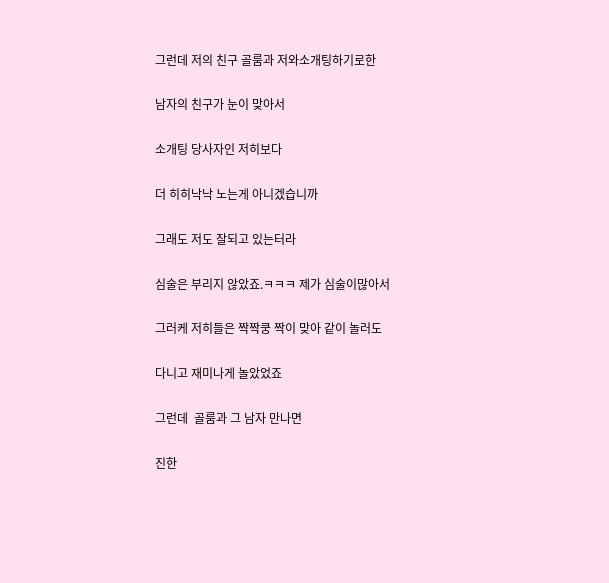그런데 저의 친구 골룸과 저와소개팅하기로한

남자의 친구가 눈이 맞아서

소개팅 당사자인 저히보다

더 히히낙낙 노는게 아니겠습니까

그래도 저도 잘되고 있는터라

심술은 부리지 않았죠.ㅋㅋㅋ 제가 심술이많아서

그러케 저히들은 짝짝쿵 짝이 맞아 같이 놀러도

다니고 재미나게 놀았었죠

그런데  골룸과 그 남자 만나면

진한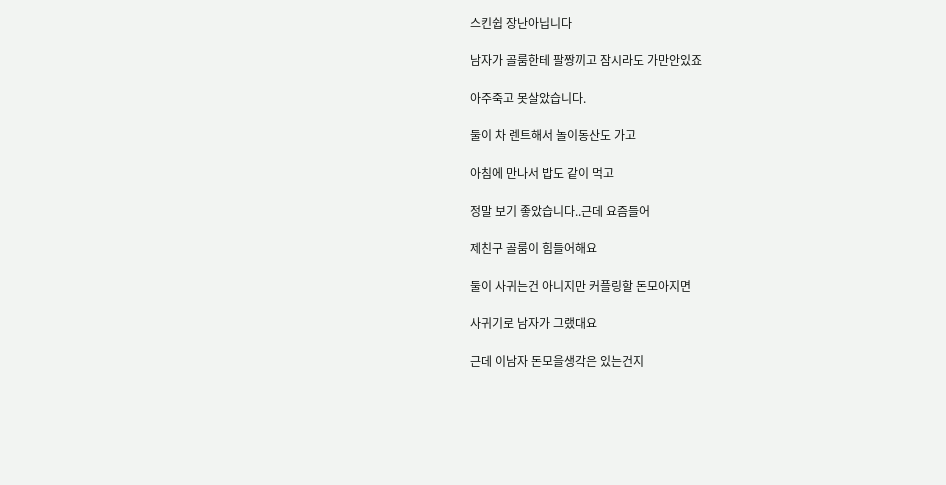스킨쉽 장난아닙니다

남자가 골룸한테 팔짱끼고 잠시라도 가만안있죠

아주죽고 못살았습니다.

둘이 차 렌트해서 놀이동산도 가고

아침에 만나서 밥도 같이 먹고

정말 보기 좋았습니다..근데 요즘들어

제친구 골룸이 힘들어해요

둘이 사귀는건 아니지만 커플링할 돈모아지면

사귀기로 남자가 그랬대요

근데 이남자 돈모을생각은 있는건지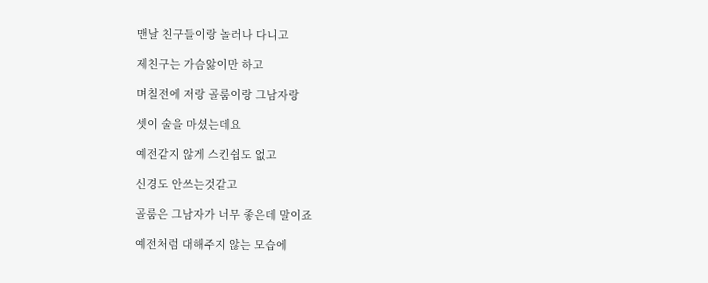맨날 친구들이랑 놀러나 다니고

제친구는 가슴앓이만 하고

며칠전에 저랑 골룸이랑 그남자랑

셋이 술을 마셨는데요

예전같지 않게 스킨쉽도 없고

신경도 안쓰는것같고

골룸은 그남자가 너무 좋은데 말이죠

예전처럼 대해주지 않는 모습에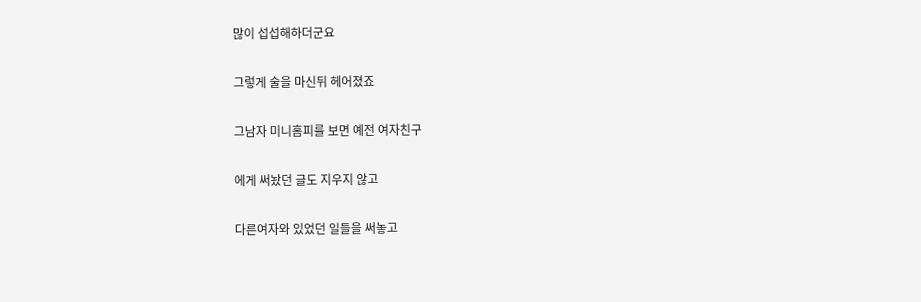많이 섭섭해하더군요

그렇게 술을 마신뒤 헤어졌죠

그남자 미니홈피를 보면 예전 여자친구

에게 써놨던 글도 지우지 않고

다른여자와 있었던 일들을 써놓고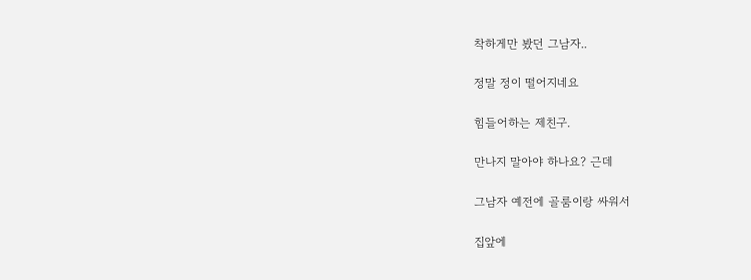착하게만 봤던 그남자..

정말 정이 떨어지네요

힘들어하는 제친구.

만나지 말아야 하나요? 근데

그남자 예전에 골룸이랑 싸워서

집앞에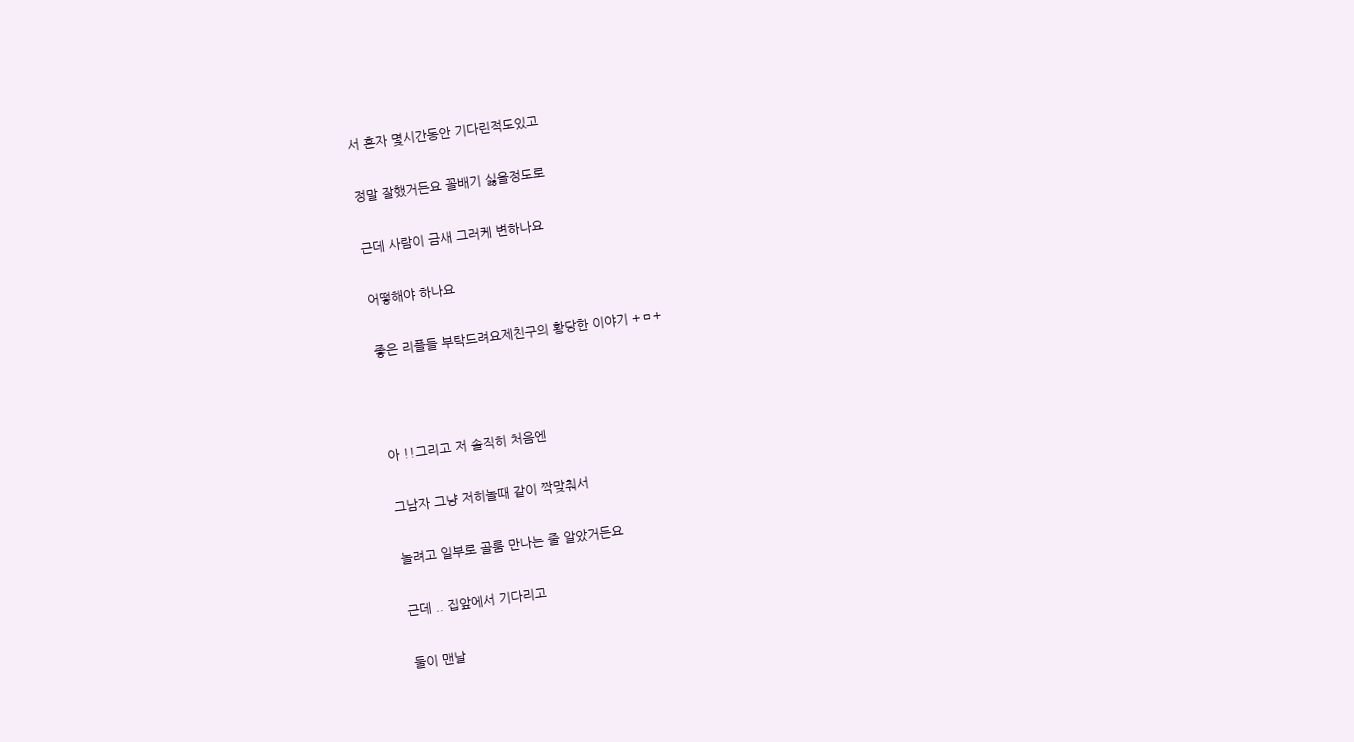서 혼자 몇시간동안 기다린적도있고

정말 잘했거든요 꼴배기 싫을정도로

근데 사람이 금새 그러케 변하나요

어떻해야 하나요

좋은 리플들 부탁드려요제친구의 황당한 이야기 +ㅁ+



아 !!그리고 저 솔직히 처음엔

그남자 그냥 저히놀때 같이 짝맞춰서

놀려고 일부로 골룸 만나는 줄 알았거든요

근데 .. 집앞에서 기다리고

둘이 맨날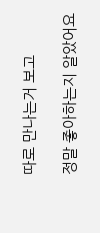따로 만나는거 보고

정말 좋아하는지 알았어요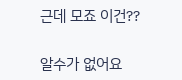근데 모죠 이건??

알수가 없어요